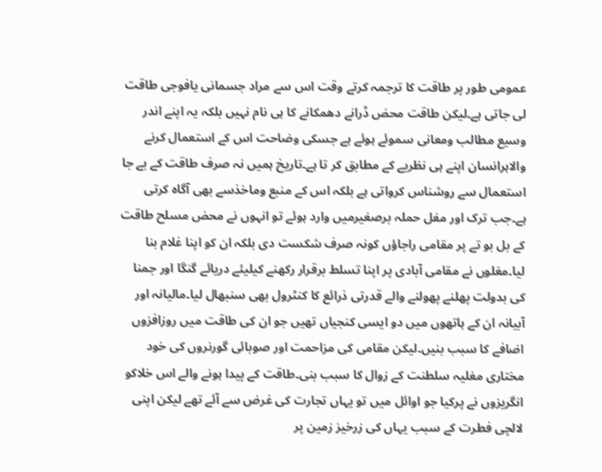عمومی طور پر طاقت کا ترجمہ کرتے وقت اس سے مراد جسمانی یافوجی طاقت لی جاتی ہے۔لیکن طاقت محض ڈرانے دھمکانے کا ہی نام نہیں بلکہ یہ اپنے اندر وسیع مطالب ومعانی سموئے ہوئے ہے جسکی وضاحت اس کے استعمال کرنے والاہرانسان اپنے ہی نظریے کے مطابق کر تا ہے۔تاریخ ہمیں نہ صرف طاقت کے بے جا استعمال سے روشناس کرواتی ہے بلکہ اس کے منبع وماخذسے بھی آگاہ کرتی ہے۔جب ترک اور مغل حملہ برصغیرمیں وارد ہوئے تو انہوں نے محض مسلح طاقت کے بل بو تے پر مقامی راجاؤں کونہ صرف شکست دی بلکہ ان کو اپنا غلام بنا لیا۔مغلوں نے مقامی آبادی پر اپنا تسلط برقرار رکھنے کیلیئے دریائے گنگا اور جمنا کی بدولت پھلنے پھولنے والے قدرتی ذرائع کا کنٹرول بھی سنبھال لیا۔مالیانہ اور آبیانہ ان کے ہاتھوں میں دو ایسی کنجیاں تھیں جو ان کی طاقت میں روزافزوں اضافے کا سبب بنیں۔لیکن مقامی کی مزاحمت اور صوبائی گورنروں کی خود مختاری مغلیہ سلطنت کے زوال کا سبب بنی۔طاقت کے پیدا ہونے والے اس خلاکو انگریزوں نے پرکیا جو اوائل میں تو یہاں تجارت کی غرض سے آئے تھے لیکن اپنی لالچی فطرت کے سبب یہاں کی زرخیز زمین پر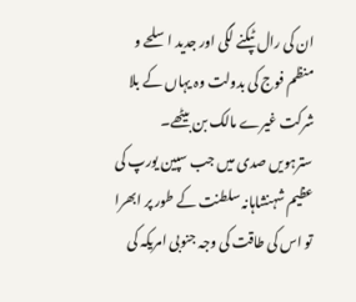ان کی رال ٹپکنے لگی اور جدید اسلحے و منظم فوج کی بدولت وہ یہاں کے بلا شرکت غیرے مالک بن بیٹھے۔
سترہویں صدی میں جب سپین یورپ کی عظیم شہنشاہانہ سلطنت کے طور پر ابھرا تو اس کی طاقت کی وجہ جنوبی امریکہ کی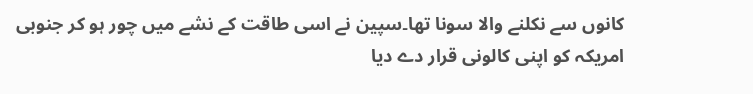کانوں سے نکلنے والا سونا تھا۔سپین نے اسی طاقت کے نشے میں چور ہو کر جنوبی امریکہ کو اپنی کالونی قرار دے دیا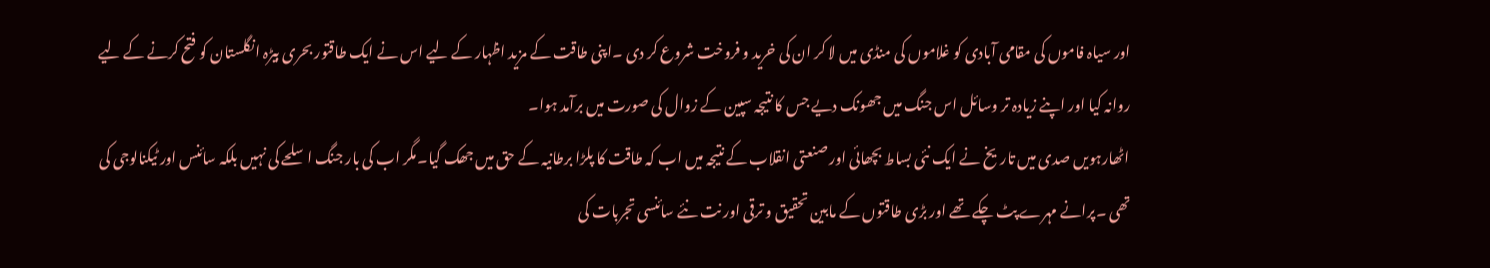اور سیاہ فاموں کی مقامی آبادی کو غلاموں کی منڈی میں لا کر ان کی خرید و فروخت شروع کر دی ۔اپنی طاقت کے مزید اظہار کے لیے اس نے ایک طاقتور بحری بیڑہ انگلستان کو فتح کرنے کے لیے روانہ کیا اور اپنے زیادہ تر وسائل اس جنگ میں جھونک دیے جس کا نتیجہ سپین کے زوال کی صورت میں برآمد ہوا۔
اٹھارہویں صدی میں تاریخ نے ایک نئی بساط بچھائی اور صنعتی انقلاب کے نتیجہ میں اب کہ طاقت کا پلڑا برطانیہ کے حق میں جھک گیا۔مگر اب کی بار جنگ اسلحے کی نہیں بلکہ سائنس اور ٹیکنالوجی کی تھی ۔پرانے مہرے پٹ چکے تھے اور بڑی طاقتوں کے مابین تحقیق و ترقی اور نت نئے سائنسی تجربات کی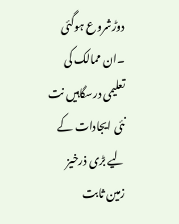دوڑشروع ہوگئی ۔ان ممالک کی تعلیمی درسگاہیں نت نئی ایجادات کے لیے بڑی ذرخیز زمین ثابت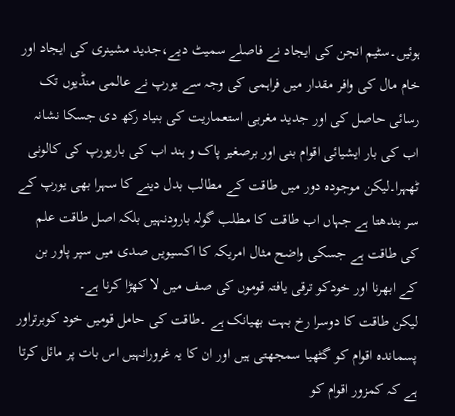ہوئیں۔سٹیم انجن کی ایجاد نے فاصلے سمیٹ دیے،جدید مشینری کی ایجاد اور خام مال کی وافر مقدار میں فراہمی کی وجہ سے یورپ نے عالمی منڈیوں تک رسائی حاصل کی اور جدید مغربی استعماریت کی بنیاد رکھ دی جسکا نشانہ اب کی بار ایشیائی اقوام بنی اور برصغیر پاک و ہند اب کی باریورپ کی کالونی ٹھہرا۔لیکن موجودہ دور میں طاقت کے مطالب بدل دینے کا سہرا بھی یورپ کے سر بندھتا ہے جہاں اب طاقت کا مطلب گولہ بارودنہیں بلکہ اصل طاقت علم کی طاقت ہے جسکی واضح مثال امریکہ کا اکسیویں صدی میں سپر پاور بن کے ابھرنا اور خودکو ترقی یافتہ قوموں کی صف میں لا کھڑا کرنا ہے۔
لیکن طاقت کا دوسرا رخ بہت بھیانک ہے ۔طاقت کی حامل قومیں خود کوبرتراور پسماندہ اقوام کو گٹھیا سمجھتی ہیں اور ان کا یہ غرورانہیں اس بات پر مائل کرتا ہے کہ کمزور اقوام کو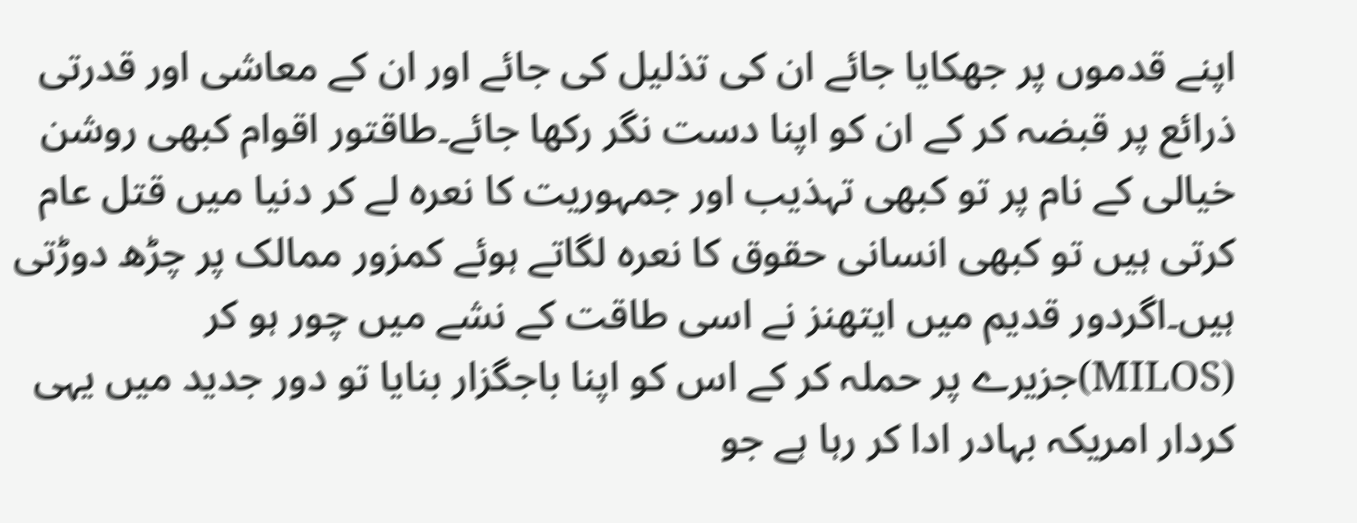اپنے قدموں پر جھکایا جائے ان کی تذلیل کی جائے اور ان کے معاشی اور قدرتی ذرائع پر قبضہ کر کے ان کو اپنا دست نگر رکھا جائے۔طاقتور اقوام کبھی روشن خیالی کے نام پر تو کبھی تہذیب اور جمہوریت کا نعرہ لے کر دنیا میں قتل عام کرتی ہیں تو کبھی انسانی حقوق کا نعرہ لگاتے ہوئے کمزور ممالک پر چڑھ دوڑتی ہیں۔اگردور قدیم میں ایتھنز نے اسی طاقت کے نشے میں چور ہو کر (MILOS)جزیرے پر حملہ کر کے اس کو اپنا باجگزار بنایا تو دور جدید میں یہی کردار امریکہ بہادر ادا کر رہا ہے جو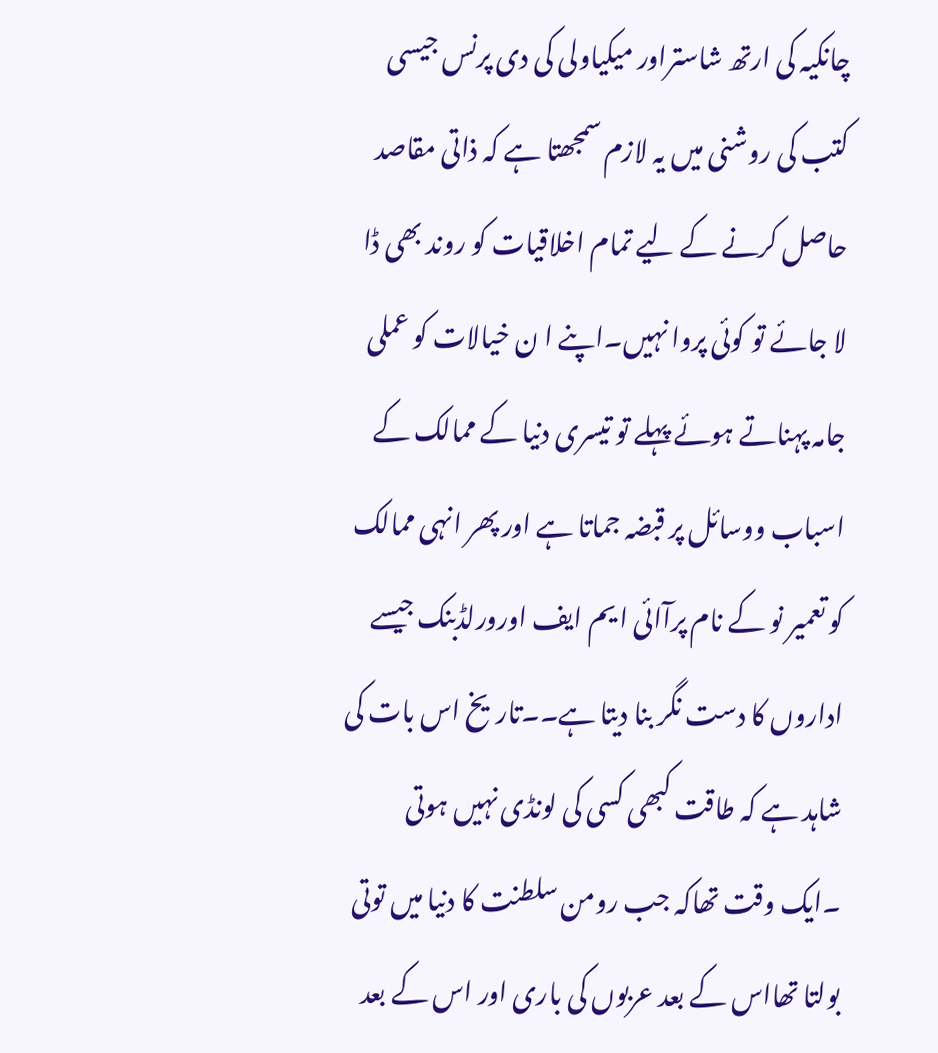چانکیہ کی ارتھ شاستراور میکیاولی کی دی پرنس جیسی کتب کی روشنی میں یہ لازم سمجھتا ہے کہ ذاتی مقاصد حاصل کرنے کے لیے تمام اخلاقیات کو روند بھی ڈا لا جائے تو کوئی پروا نہیں۔اپنے ا ن خیالات کو عملی جامہ پہناتے ہوئے پہلے تو تیسری دنیا کے ممالک کے اسباب ووسائل پر قبضہ جماتا ہے اور پھر انہی ممالک کو تعمیر نو کے نام پرآائی ا یم ایف اورورلڈبنک جیسے اداروں کا دست نگر بنا دیتا ہے۔۔تاریخ اس بات کی شاہد ہے کہ طاقت کبھی کسی کی لونڈی نہیں ہوتی ۔ایک وقت تھاکہ جب رومن سلطنت کا دنیا میں توتی بولتا تھااس کے بعد عربوں کی باری اور اس کے بعد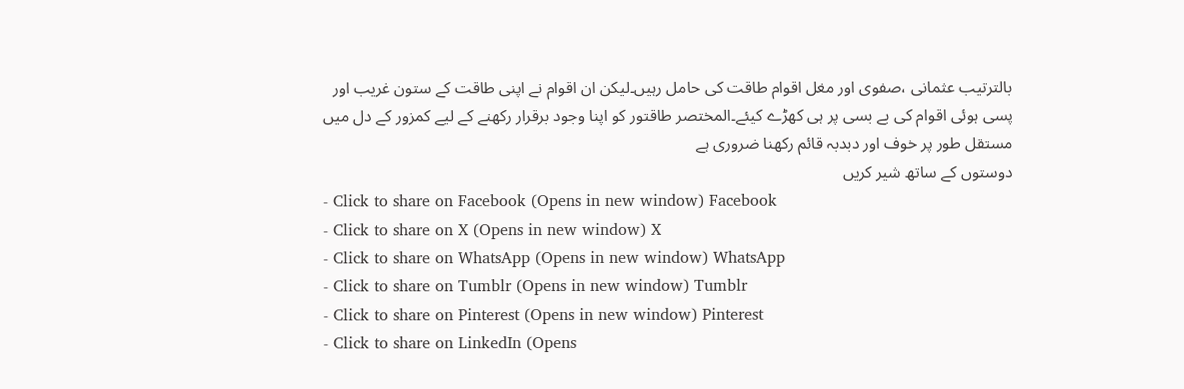بالترتیب عثمانی ،صفوی اور مغل اقوام طاقت کی حامل رہیں۔لیکن ان اقوام نے اپنی طاقت کے ستون غریب اور پسی ہوئی اقوام کی بے بسی پر ہی کھڑے کیئے۔المختصر طاقتور کو اپنا وجود برقرار رکھنے کے لیے کمزور کے دل میں مستقل طور پر خوف اور دبدبہ قائم رکھنا ضروری ہے
دوستوں کے ساتھ شیر کریں
- Click to share on Facebook (Opens in new window) Facebook
- Click to share on X (Opens in new window) X
- Click to share on WhatsApp (Opens in new window) WhatsApp
- Click to share on Tumblr (Opens in new window) Tumblr
- Click to share on Pinterest (Opens in new window) Pinterest
- Click to share on LinkedIn (Opens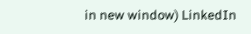in new window) LinkedIn